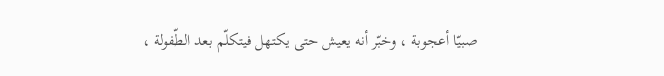صبيّا أعجوبة ، وخبّر أنه يعيش حتى يكتهل فيتكلّم بعد الطّفولة ،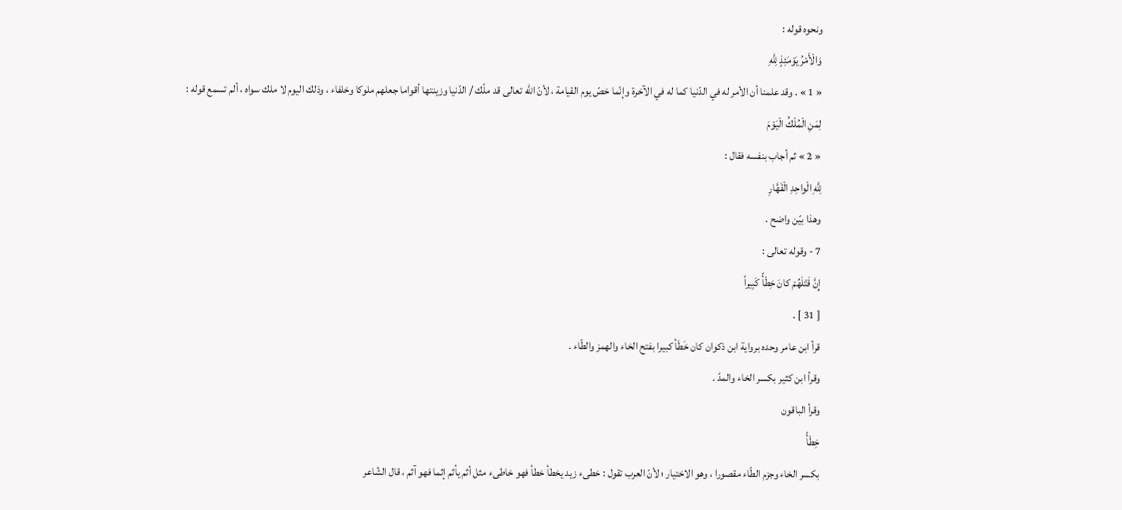ونحوه قوله :
وَالْأَمْرُ يَوْمَئِذٍ لِلَّهِ
« 1 » . وقد علمنا أن الأمر له في الدّنيا كما له في الآخرة وإنّما خصّ يوم القيامة ، لأنّ اللّه تعالى قد ملّك / الدّنيا وزينتها أقواما جعلهم ملوكا وخلفاء ، وذلك اليوم لا ملك سواه ، ألم تسمع قوله :
لِمَنِ الْمُلْكُ الْيَوْمَ
« 2 » ثم أجاب بنفسه فقال :
لِلَّهِ الْواحِدِ الْقَهَّارِ
وهذا بيّن واضح .
7 - وقوله تعالى :
إِنَّ قَتْلَهُمْ كانَ خِطْأً كَبِيراً
[ 31 ] .
قرأ ابن عامر وحده برواية ابن ذكوان كان خَطَأ كبيرا بفتح الخاء والهمز والطّاء .
وقرأ ابن كثير بكسر الخاء والمدّ .
وقرأ الباقون
خِطْأً
بكسر الخاء وجزم الطّاء مقصورا ، وهو الاختيار ؛ لأنّ العرب تقول : خطىء زيد يخطأ خطأ فهو خاطىء مثل أثم يأثم إثما فهو آثم ، قال الشّاعر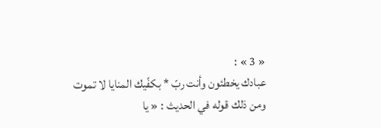« 3 » :
عبادك يخطئون وأنت ربّ * بكفّيك المنايا لا تموت
ومن ذلك قوله في الحديث : « يا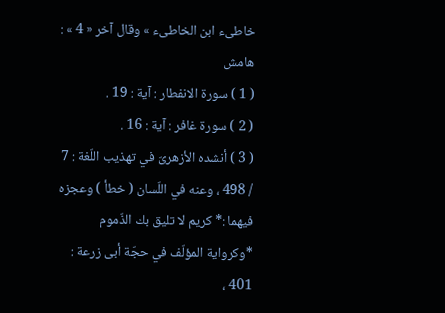خاطىء ابن الخاطىء » وقال آخر « 4 » :
هامش
( 1 ) سورة الانفطار : آية : 19 .
( 2 ) سورة غافر : آية : 16 .
( 3 ) أنشده الأزهرىّ في تهذيب اللّغة : 7 / 498 ، وعنه في اللّسان ( خطأ ) وعجزه فيهما :* كريم لا تليق بك الذّموم *وكرواية المؤلّف في حجّة أبى زرعة : 401 ،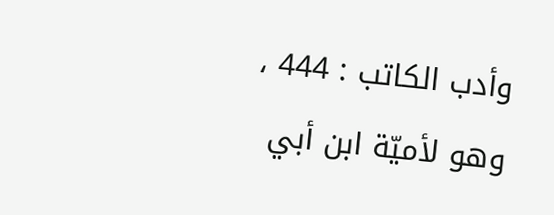وأدب الكاتب : 444 ، وهو لأميّة ابن أبي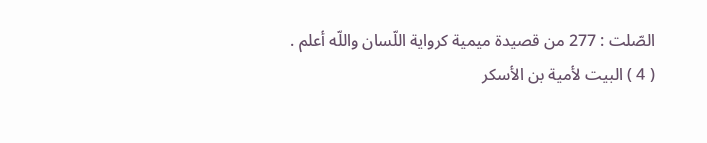الصّلت : 277 من قصيدة ميمية كرواية اللّسان واللّه أعلم .
( 4 ) البيت لأمية بن الأسكر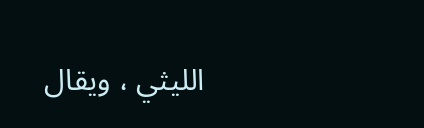الليثي ، ويقال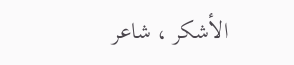الأشكر ، شاعر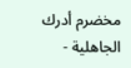مخضرم أدرك الجاهلية -